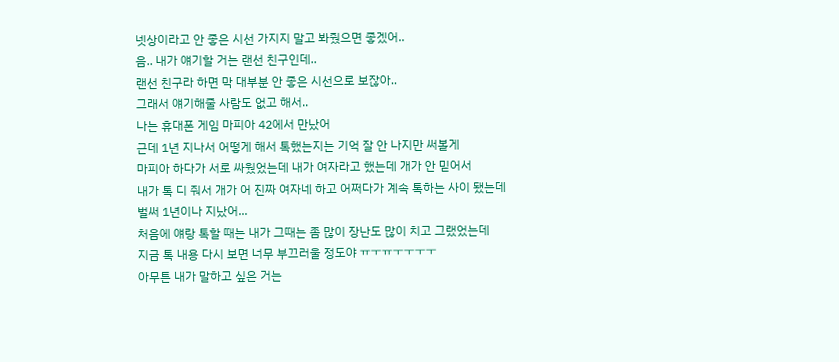넷상이라고 안 좋은 시선 가지지 말고 봐줬으면 좋겠어..
음.. 내가 얘기할 거는 랜선 친구인데..
랜선 친구라 하면 막 대부분 안 좋은 시선으로 보잖아..
그래서 얘기해줄 사람도 없고 해서..
나는 휴대폰 게임 마피아 42에서 만났어
근데 1년 지나서 어떻게 해서 톡했는지는 기억 잘 안 나지만 써볼게
마피아 하다가 서로 싸웠었는데 내가 여자라고 했는데 개가 안 믿어서
내가 톡 디 줘서 개가 어 진짜 여자네 하고 어쩌다가 계속 톡하는 사이 됐는데
벌써 1년이나 지났어...
처음에 얘랑 톡할 때는 내가 그때는 좀 많이 장난도 많이 치고 그랬었는데
지금 톡 내용 다시 보면 너무 부끄러울 정도야 ㅠㅜㅠㅜㅜㅜㅜ
아무튼 내가 말하고 싶은 거는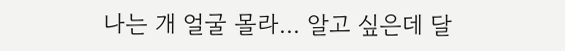나는 개 얼굴 몰라... 알고 싶은데 달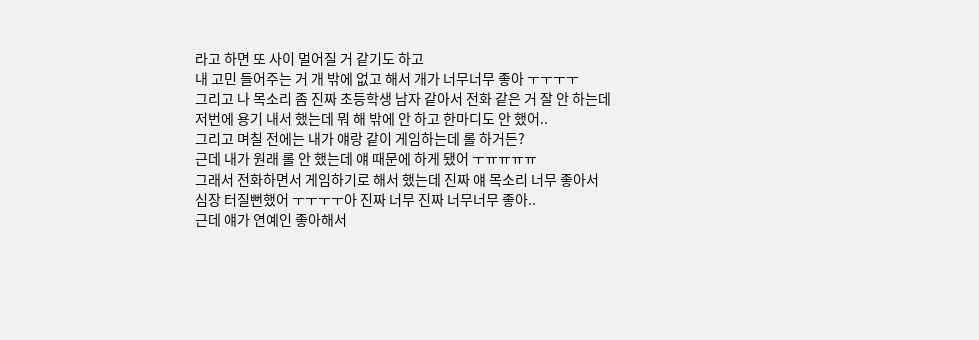라고 하면 또 사이 멀어질 거 같기도 하고
내 고민 들어주는 거 개 밖에 없고 해서 개가 너무너무 좋아 ㅜㅜㅜㅜ
그리고 나 목소리 좀 진짜 초등학생 남자 같아서 전화 같은 거 잘 안 하는데
저번에 용기 내서 했는데 뭐 해 밖에 안 하고 한마디도 안 했어..
그리고 며칠 전에는 내가 얘랑 같이 게임하는데 롤 하거든?
근데 내가 원래 롤 안 했는데 얘 때문에 하게 됐어 ㅜㅠㅠㅠㅠ
그래서 전화하면서 게임하기로 해서 했는데 진짜 얘 목소리 너무 좋아서
심장 터질뻔했어 ㅜㅜㅜㅜ아 진짜 너무 진짜 너무너무 좋아..
근데 얘가 연예인 좋아해서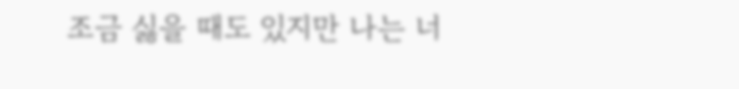조금 싫을 때도 있지만 나는 너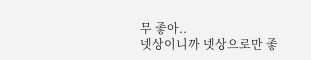무 좋아..
넷상이니까 넷상으로만 좋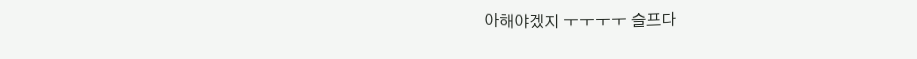아해야겠지 ㅜㅜㅜㅜ 슬프다